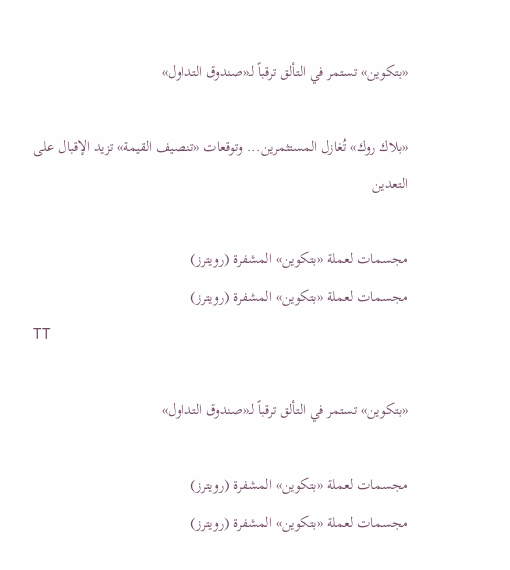«بتكوين» تستمر في التألق ترقباً لـ«صندوق التداول»

«بلاك روك» تُغازل المستثمرين... وتوقعات «تنصيف القيمة» تزيد الإقبال على التعدين

مجسمات لعملة «بتكوين» المشفرة (رويترز)
مجسمات لعملة «بتكوين» المشفرة (رويترز)
TT

«بتكوين» تستمر في التألق ترقباً لـ«صندوق التداول»

مجسمات لعملة «بتكوين» المشفرة (رويترز)
مجسمات لعملة «بتكوين» المشفرة (رويترز)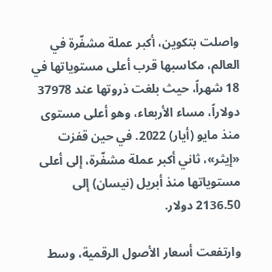واصلت بتكوين، أكبر عملة مشفّرة في العالم، مكاسبها قرب أعلى مستوياتها في 18 شهراً، حيث بلغت ذروتها عند 37978 دولاراً، مساء الأربعاء، وهو أعلى مستوى منذ مايو (أيار) 2022. في حين قفزت «إيثر»، ثاني أكبر عملة مشفّرة، إلى أعلى مستوياتها منذ أبريل (نيسان) إلى 2136.50 دولار.

وارتفعت أسعار الأصول الرقمية، وسط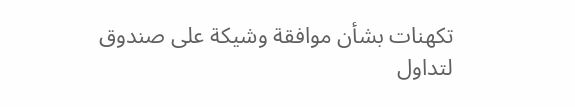تكهنات بشأن موافقة وشيكة على صندوق لتداول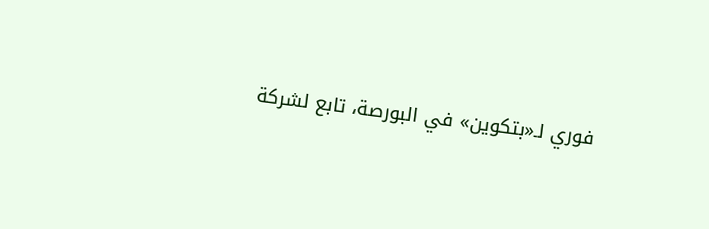فوري لـ«بتكوين» في البورصة، تابع لشركة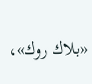«بلاك روك»،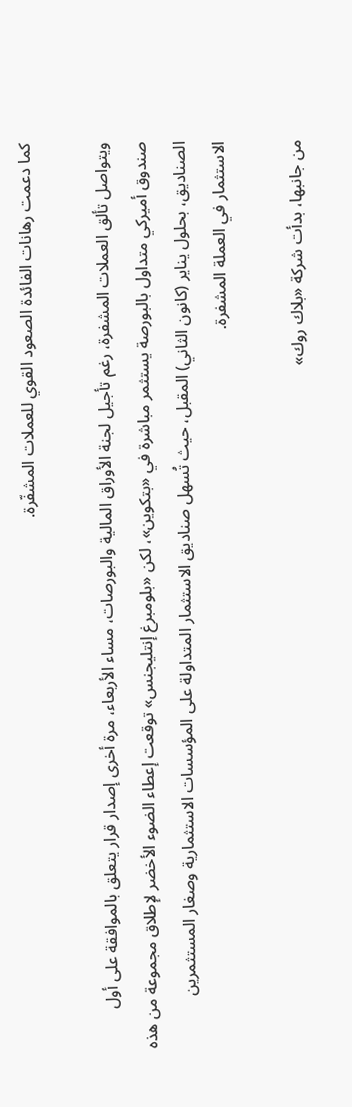كما دعمت رهانات الفائدة الصعود القوي للعملات المشفّرة.

ويتواصل تألق العملات المشفرة، رغم تأجيل لجنة الأوراق المالية والبورصات، مساء الأربعاء، مرة أخرى إصدار قرار يتعلق بالموافقة على أول صندوق أميركي متداول بالبورصة يستثمر مباشرة في «بتكوين»، لكن «بلومبرغ إنتليجنس» توقعت إعطاء الضوء الأخضر لإطلاق مجموعة من هذه الصناديق، بحلول يناير (كانون الثاني) المقبل، حيث تُسهل صناديق الاستثمار المتداولة على المؤسسات الاستثمارية وصغار المستثمرين الاستثمار في العملة المشفرة.

من جانبها، بدأت شركة «بلاك روك»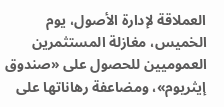العملاقة لإدارة الأصول، يوم الخميس، مغازلة المستثمرين العموميين للحصول على «صندوق إيثريوم»، ومضاعفة رهاناتها على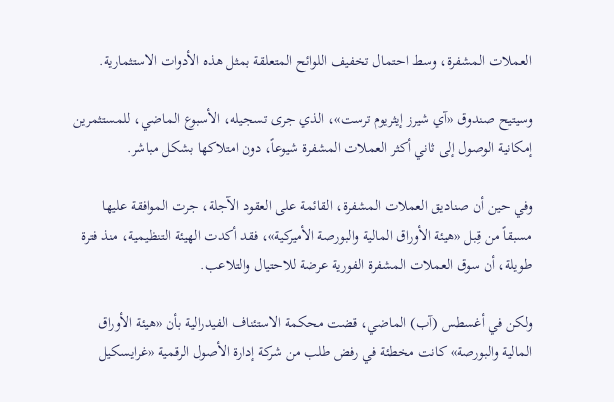العملات المشفرة، وسط احتمال تخفيف اللوائح المتعلقة بمثل هذه الأدوات الاستثمارية.

وسيتيح صندوق «آي شيرز إيثريوم ترست»، الذي جرى تسجيله، الأسبوع الماضي، للمستثمرين إمكانية الوصول إلى ثاني أكثر العملات المشفرة شيوعاً، دون امتلاكها بشكل مباشر.

وفي حين أن صناديق العملات المشفرة، القائمة على العقود الآجلة، جرت الموافقة عليها مسبقاً من قِبل «هيئة الأوراق المالية والبورصة الأميركية»، فقد أكدت الهيئة التنظيمية، منذ فترة طويلة، أن سوق العملات المشفرة الفورية عرضة للاحتيال والتلاعب.

ولكن في أغسطس (آب) الماضي، قضت محكمة الاستئناف الفيدرالية بأن «هيئة الأوراق المالية والبورصة» كانت مخطئة في رفض طلب من شركة إدارة الأصول الرقمية «غرايسكيل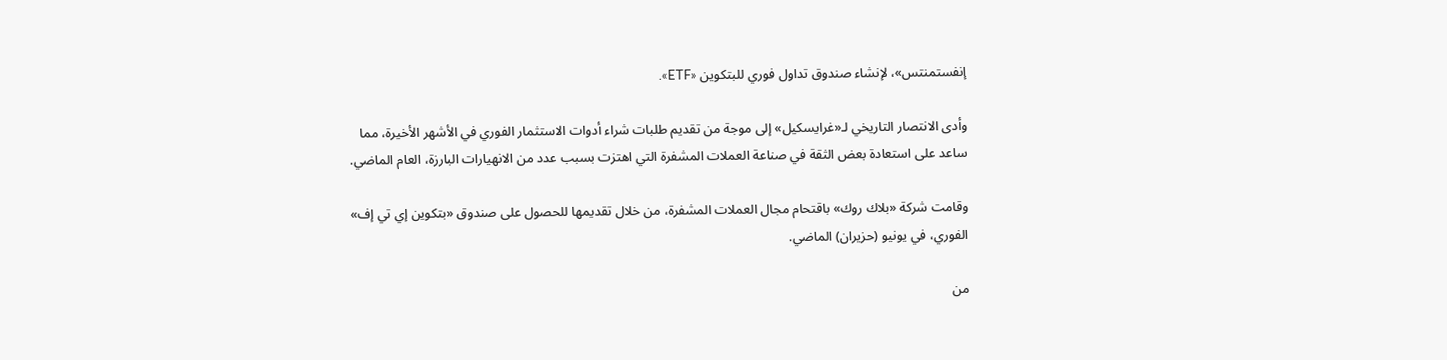إنفستمنتس»، لإنشاء صندوق تداول فوري للبتكوين «ETF».

وأدى الانتصار التاريخي لـ«غرايسكيل» إلى موجة من تقديم طلبات شراء أدوات الاستثمار الفوري في الأشهر الأخيرة، مما ساعد على استعادة بعض الثقة في صناعة العملات المشفرة التي اهتزت بسبب عدد من الانهيارات البارزة، العام الماضي.

وقامت شركة «بلاك روك» باقتحام مجال العملات المشفرة، من خلال تقديمها للحصول على صندوق «بتكوين إي تي إف» الفوري، في يونيو (حزيران) الماضي.

من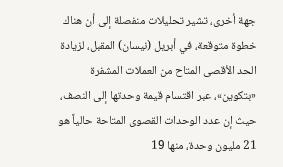جهة أخرى، تشير تحليلات منفصلة إلى أن هناك خطوة متوقعة، في أبريل (نيسان) المقبل، لزيادة الحد الأقصى المتاح من العملات المشفرة «بتكوين»، عبر اقتسام قيمة وحدتها إلى النصف، حيث إن عدد الوحدات القصوى المتاحة حالياً هو 21 مليون وحدة، منها 19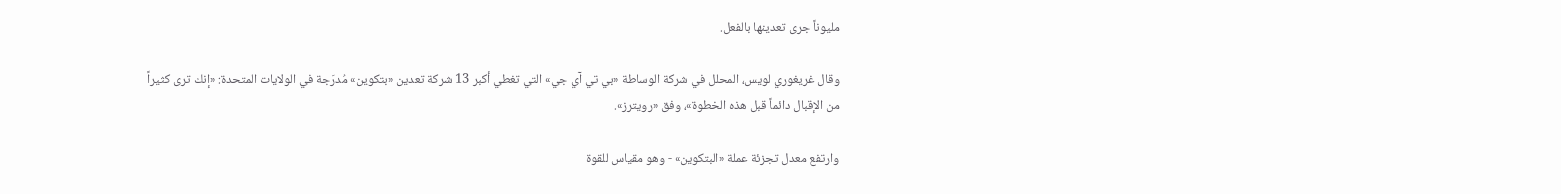مليوناً جرى تعدينها بالفعل.

وقال غريغوري لويس، المحلل في شركة الوساطة «بي تي آي جي» التي تغطي أكبر 13 شركة تعدين «بتكوين» مُدرَجة في الولايات المتحدة: «إنك ترى كثيراً من الإقبال دائماً قبل هذه الخطوة»، وفق «رويترز».

وارتفع معدل تجزئة عملة «البتكوين» - وهو مقياس للقوة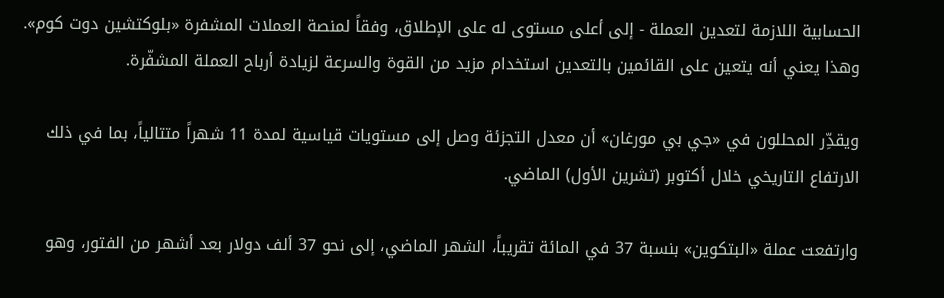الحسابية اللازمة لتعدين العملة - إلى أعلى مستوى له على الإطلاق، وفقاً لمنصة العملات المشفرة «بلوكتشين دوت كوم». وهذا يعني أنه يتعين على القائمين بالتعدين استخدام مزيد من القوة والسرعة لزيادة أرباح العملة المشفّرة.

ويقدِّر المحللون في «جي بي مورغان» أن معدل التجزئة وصل إلى مستويات قياسية لمدة 11 شهراً متتالياً، بما في ذلك الارتفاع التاريخي خلال أكتوبر (تشرين الأول) الماضي.

وارتفعت عملة «البتكوين» بنسبة 37 في المائة تقريباً، الشهر الماضي، إلى نحو 37 ألف دولار بعد أشهر من الفتور، وهو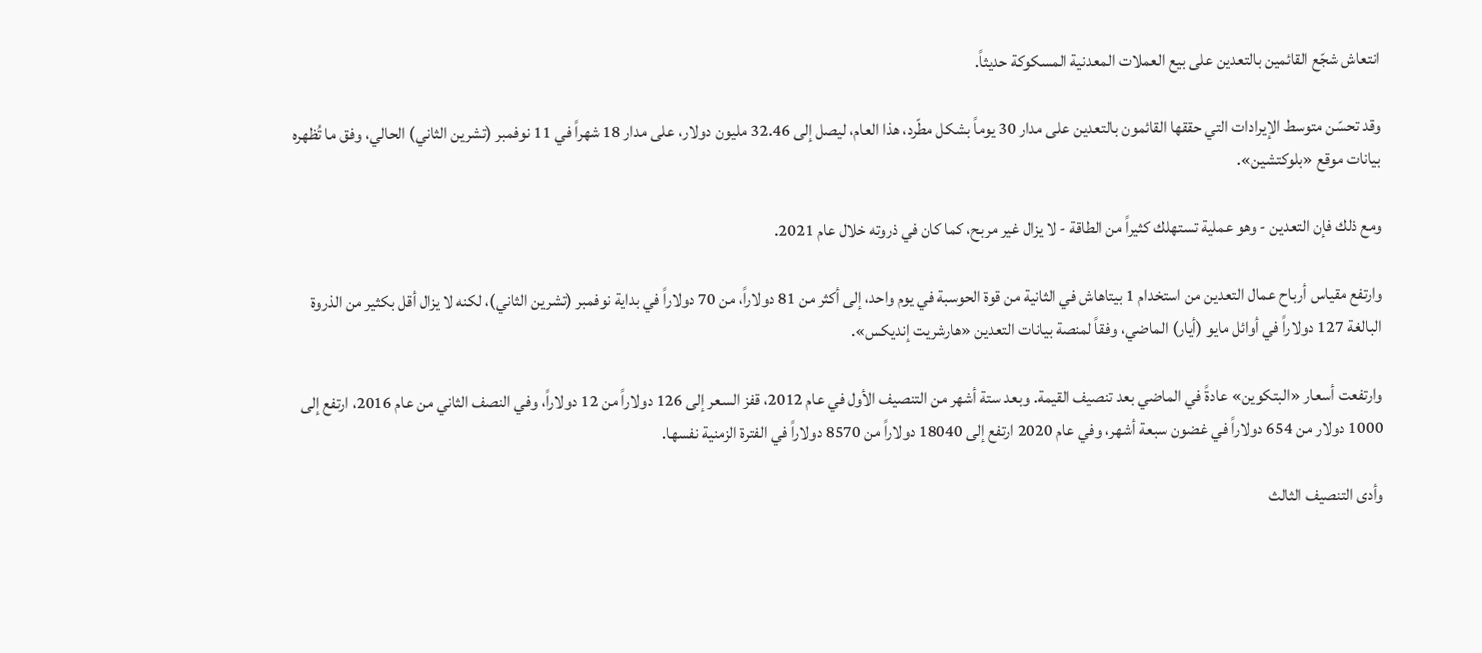انتعاش شجّع القائمين بالتعدين على بيع العملات المعدنية المسكوكة حديثاً.

وقد تحسّن متوسط الإيرادات التي حققها القائمون بالتعدين على مدار 30 يوماً بشكل مطّرد، هذا العام، ليصل إلى 32.46 مليون دولار، على مدار 18 شهراً في 11 نوفمبر (تشرين الثاني) الحالي، وفق ما تُظهره بيانات موقع «بلوكتشين».

ومع ذلك فإن التعدين - وهو عملية تستهلك كثيراً من الطاقة - لا يزال غير مربح، كما كان في ذروته خلال عام 2021.

وارتفع مقياس أرباح عمال التعدين من استخدام 1 بيتاهاش في الثانية من قوة الحوسبة في يوم واحد، إلى أكثر من 81 دولاراً، من 70 دولاراً في بداية نوفمبر (تشرين الثاني)، لكنه لا يزال أقل بكثير من الذروة البالغة 127 دولاراً في أوائل مايو (أيار) الماضي، وفقاً لمنصة بيانات التعدين «هارشريت إنديكس».

وارتفعت أسعار «البتكوين» عادةً في الماضي بعد تنصيف القيمة. وبعد ستة أشهر من التنصيف الأول في عام 2012، قفز السعر إلى 126 دولاراً من 12 دولاراً، وفي النصف الثاني من عام 2016، ارتفع إلى 1000 دولار من 654 دولاراً في غضون سبعة أشهر، وفي عام 2020 ارتفع إلى 18040 دولاراً من 8570 دولاراً في الفترة الزمنية نفسها.

وأدى التنصيف الثالث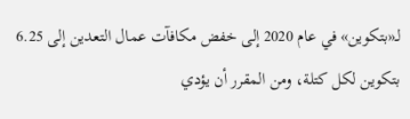لـ«بتكوين» في عام 2020 إلى خفض مكافآت عمال التعدين إلى 6.25 بتكوين لكل كتلة، ومن المقرر أن يؤدي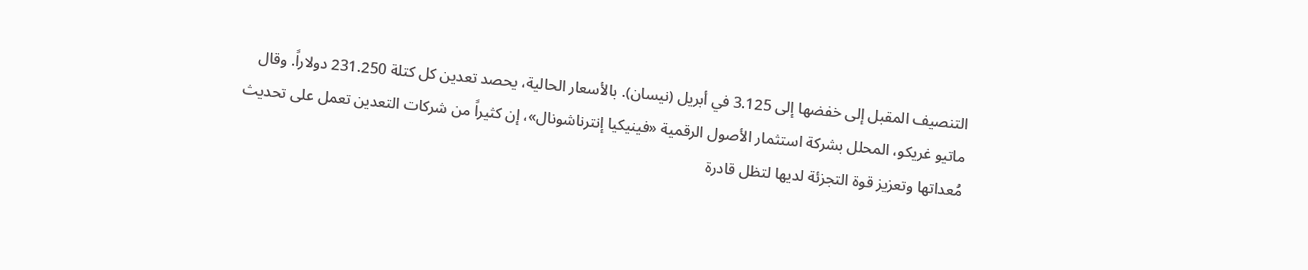التنصيف المقبل إلى خفضها إلى 3.125 في أبريل (نيسان). بالأسعار الحالية، يحصد تعدين كل كتلة 231.250 دولاراً. وقال ماتيو غريكو، المحلل بشركة استثمار الأصول الرقمية «فينيكيا إنترناشونال»، إن كثيراً من شركات التعدين تعمل على تحديث مُعداتها وتعزيز قوة التجزئة لديها لتظل قادرة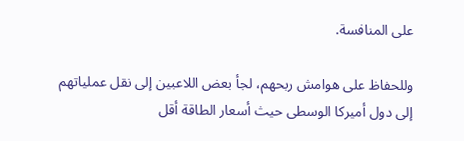على المنافسة.

وللحفاظ على هوامش ربحهم، لجأ بعض اللاعبين إلى نقل عملياتهم إلى دول أميركا الوسطى حيث أسعار الطاقة أقل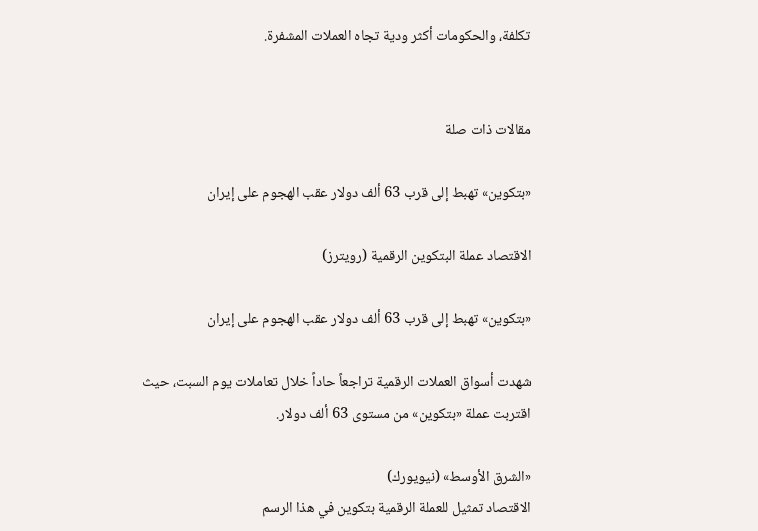تكلفة، والحكومات أكثر ودية تجاه العملات المشفرة.


مقالات ذات صلة

«بتكوين» تهبط إلى قرب 63 ألف دولار عقب الهجوم على إيران

الاقتصاد عملة البتكوين الرقمية (رويترز)

«بتكوين» تهبط إلى قرب 63 ألف دولار عقب الهجوم على إيران

شهدت أسواق العملات الرقمية تراجعاً حاداً خلال تعاملات يوم السبت، حيث اقتربت عملة «بتكوين» من مستوى 63 ألف دولار.

«الشرق الأوسط» (نيويورك)
الاقتصاد تمثيل للعملة الرقمية بتكوين في هذا الرسم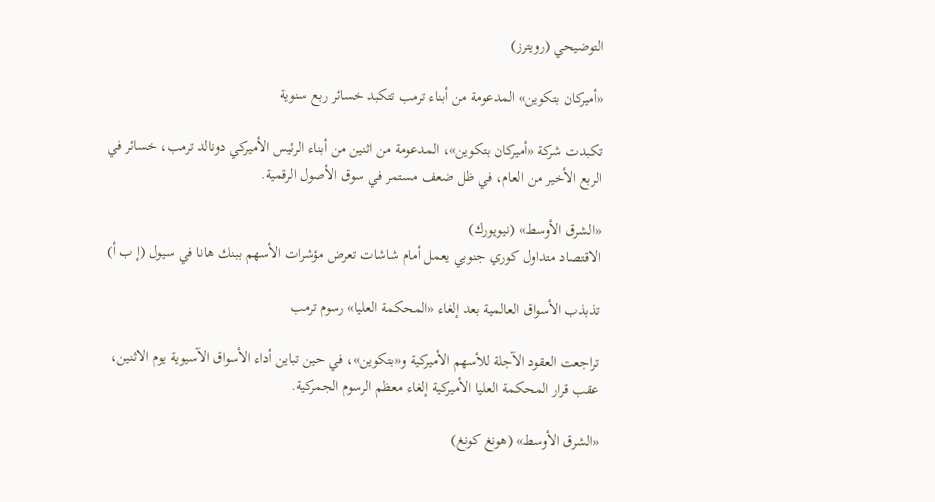التوضيحي (رويترز)

«أميركان بتكوين» المدعومة من أبناء ترمب تتكبد خسائر ربع سنوية

تكبدت شركة «أميركان بتكوين»، المدعومة من اثنين من أبناء الرئيس الأميركي دونالد ترمب، خسائر في الربع الأخير من العام، في ظل ضعف مستمر في سوق الأصول الرقمية.

«الشرق الأوسط» (نيويورك)
الاقتصاد متداول كوري جنوبي يعمل أمام شاشات تعرض مؤشرات الأسهم ببنك هانا في سيول (إ ب أ)

تذبذب الأسواق العالمية بعد إلغاء «المحكمة العليا» رسوم ترمب

تراجعت العقود الآجلة للأسهم الأميركية و«بتكوين»، في حين تباين أداء الأسواق الآسيوية يوم الاثنين، عقب قرار المحكمة العليا الأميركية إلغاء معظم الرسوم الجمركية.

«الشرق الأوسط» (هونغ كونغ)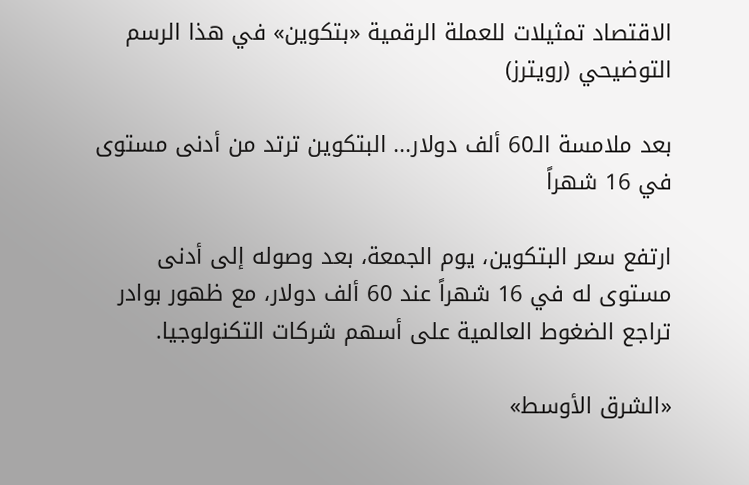الاقتصاد تمثيلات للعملة الرقمية «بتكوين» في هذا الرسم التوضيحي (رويترز)

بعد ملامسة الـ60 ألف دولار... البتكوين ترتد من أدنى مستوى في 16 شهراً

ارتفع سعر البتكوين، يوم الجمعة، بعد وصوله إلى أدنى مستوى له في 16 شهراً عند 60 ألف دولار، مع ظهور بوادر تراجع الضغوط العالمية على أسهم شركات التكنولوجيا.

«الشرق الأوسط»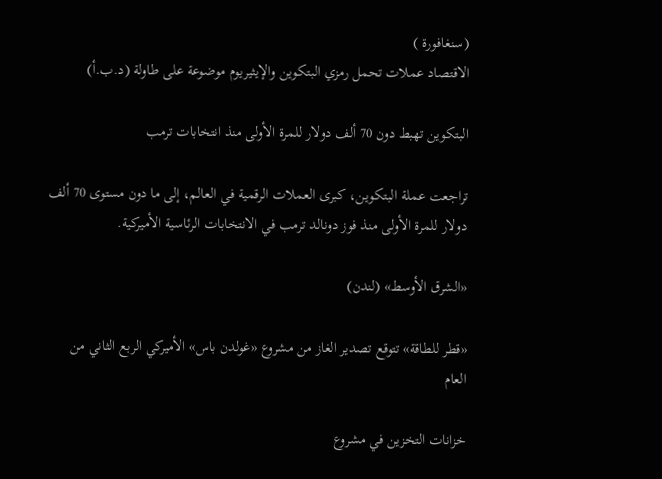(سنغافورة )
الاقتصاد عملات تحمل رمزي البتكوين والإيثيريوم موضوعة على طاولة (د.ب.أ)

البتكوين تهبط دون 70 ألف دولار للمرة الأولى منذ انتخابات ترمب

تراجعت عملة البتكوين، كبرى العملات الرقمية في العالم، إلى ما دون مستوى 70 ألف دولار للمرة الأولى منذ فوز دونالد ترمب في الانتخابات الرئاسية الأميركية.

«الشرق الأوسط» (لندن)

«قطر للطاقة» تتوقع تصدير الغاز من مشروع «غولدن باس» الأميركي الربع الثاني من العام

خزانات التخزين في مشروع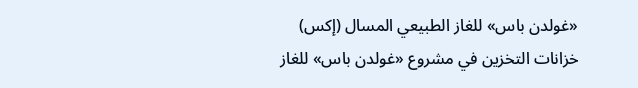«غولدن باس» للغاز الطبيعي المسال (إكس)
خزانات التخزين في مشروع «غولدن باس» للغاز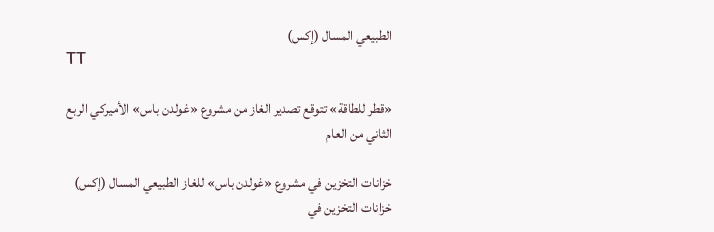الطبيعي المسال (إكس)
TT

«قطر للطاقة» تتوقع تصدير الغاز من مشروع «غولدن باس» الأميركي الربع الثاني من العام

خزانات التخزين في مشروع «غولدن باس» للغاز الطبيعي المسال (إكس)
خزانات التخزين في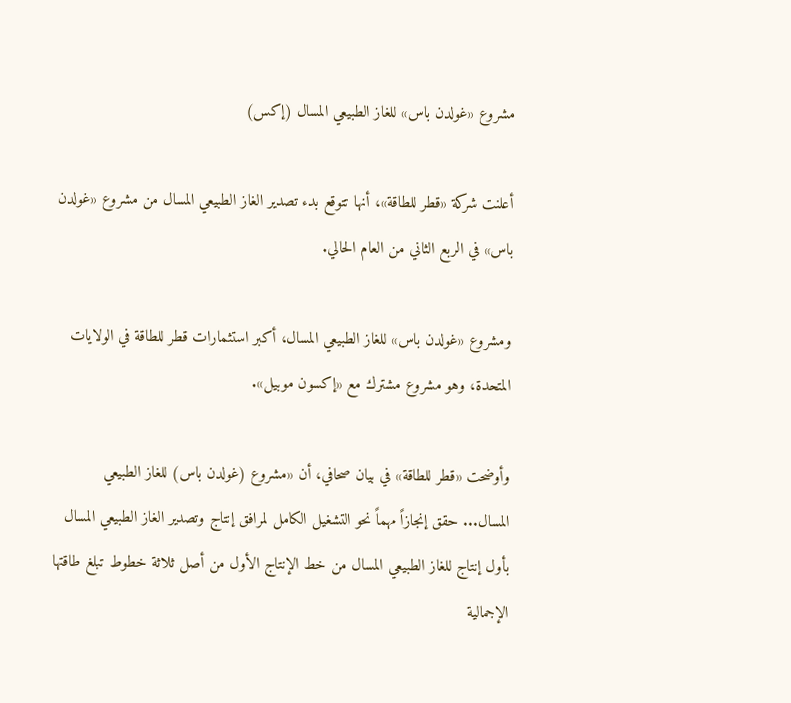مشروع «غولدن باس» للغاز الطبيعي المسال (إكس)

أعلنت شركة «قطر للطاقة»، أنها تتوقع بدء تصدير الغاز الطبيعي المسال من مشروع «غولدن باس» في الربع الثاني من العام الحالي.

ومشروع «غولدن باس» للغاز الطبيعي المسال، أكبر استثمارات قطر للطاقة في الولايات المتحدة، وهو مشروع مشترك مع «إكسون موبيل».

وأوضحت «قطر للطاقة» في بيان صحافي، أن «مشروع (غولدن باس) للغاز الطبيعي المسال... حقق إنجازاً مهماً نحو التشغيل الكامل لمرافق إنتاج وتصدير الغاز الطبيعي المسال بأول إنتاج للغاز الطبيعي المسال من خط الإنتاج الأول من أصل ثلاثة خطوط تبلغ طاقتها الإجمالية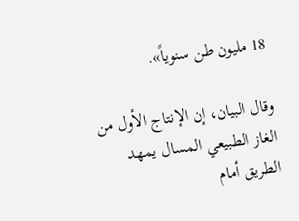18 مليون طن سنوياً».

وقال البيان، إن الإنتاج الأول من الغاز الطبيعي المسال يمهد الطريق أمام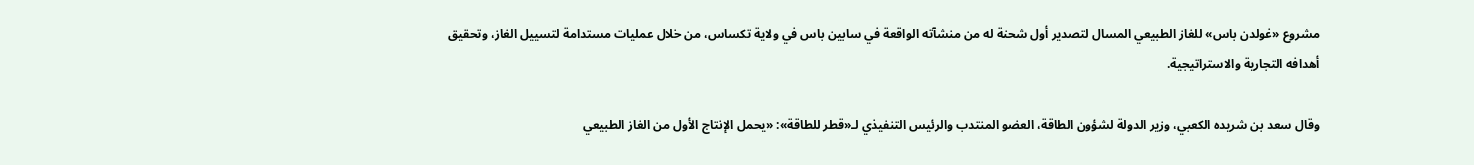مشروع «غولدن باس» للغاز الطبيعي المسال لتصدير أول شحنة له من منشآته الواقعة في سابين باس في ولاية تكساس، من خلال عمليات مستدامة لتسييل الغاز، وتحقيق أهدافه التجارية والاستراتيجية.

وقال سعد بن شريده الكعبي، وزير الدولة لشؤون الطاقة، العضو المنتدب والرئيس التنفيذي لـ«قطر للطاقة»: «يحمل الإنتاج الأول من الغاز الطبيعي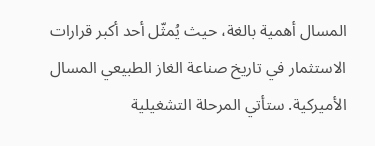المسال أهمية بالغة، حيث يُمثّل أحد أكبر قرارات الاستثمار في تاريخ صناعة الغاز الطبيعي المسال الأميركية. ستأتي المرحلة التشغيلية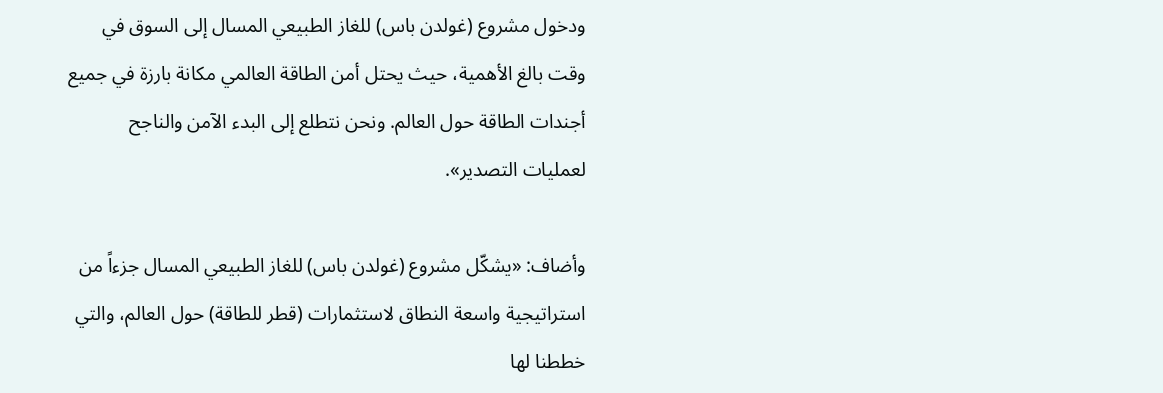ودخول مشروع (غولدن باس) للغاز الطبيعي المسال إلى السوق في وقت بالغ الأهمية، حيث يحتل أمن الطاقة العالمي مكانة بارزة في جميع أجندات الطاقة حول العالم. ونحن نتطلع إلى البدء الآمن والناجح لعمليات التصدير».

وأضاف: «يشكّل مشروع (غولدن باس) للغاز الطبيعي المسال جزءاً من استراتيجية واسعة النطاق لاستثمارات (قطر للطاقة) حول العالم، والتي خططنا لها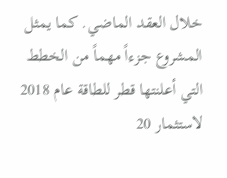خلال العقد الماضي. كما يمثل المشروع جزءاً مهماً من الخطط التي أعلنتها قطر للطاقة عام 2018 لاستثمار 20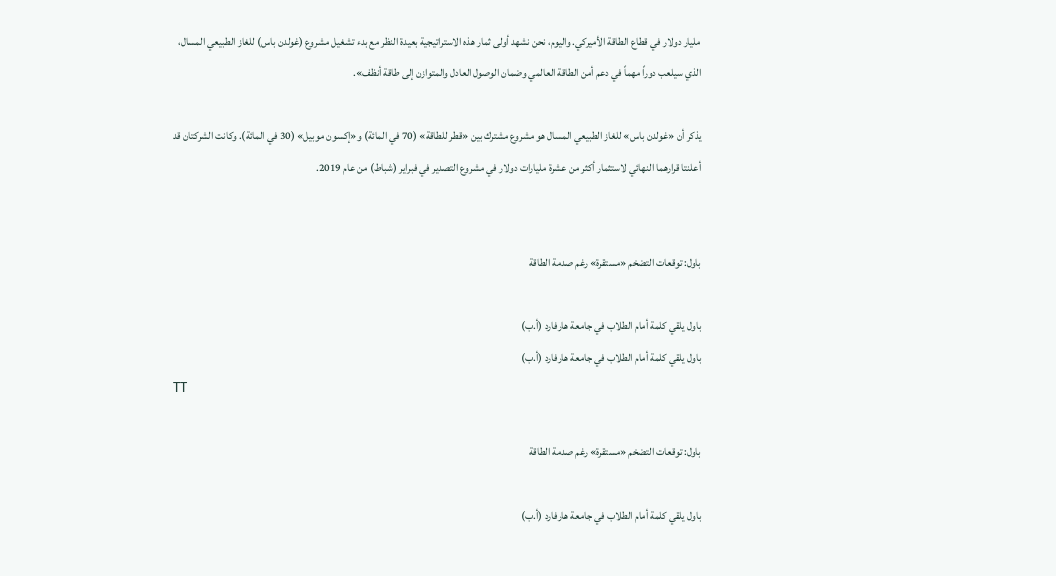مليار دولار في قطاع الطاقة الأميركي. واليوم، نحن نشهد أولى ثمار هذه الاستراتيجية بعيدة النظر مع بدء تشغيل مشروع (غولدن باس) للغاز الطبيعي المسال، الذي سيلعب دوراً مهماً في دعم أمن الطاقة العالمي وضمان الوصول العادل والمتوازن إلى طاقة أنظف».

يذكر أن «غولدن باس» للغاز الطبيعي المسال هو مشروع مشترك بين «قطر للطاقة» (70 في المائة) و«إكسون موبيل» (30 في المائة). وكانت الشركتان قد أعلنتا قرارهما النهائي لاستثمار أكثر من عشرة مليارات دولار في مشروع التصدير في فبراير (شباط) من عام 2019.


باول: توقعات التضخم «مستقرة» رغم صدمة الطاقة

باول يلقي كلمة أمام الطلاب في جامعة هارفارد (أ.ب)
باول يلقي كلمة أمام الطلاب في جامعة هارفارد (أ.ب)
TT

باول: توقعات التضخم «مستقرة» رغم صدمة الطاقة

باول يلقي كلمة أمام الطلاب في جامعة هارفارد (أ.ب)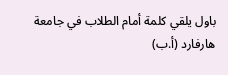باول يلقي كلمة أمام الطلاب في جامعة هارفارد (أ.ب)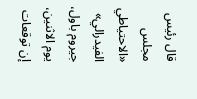قال رئيس مجلس «الاحتياطي الفيدرالي» جيروم باول، يوم الاثنين، إن توقعات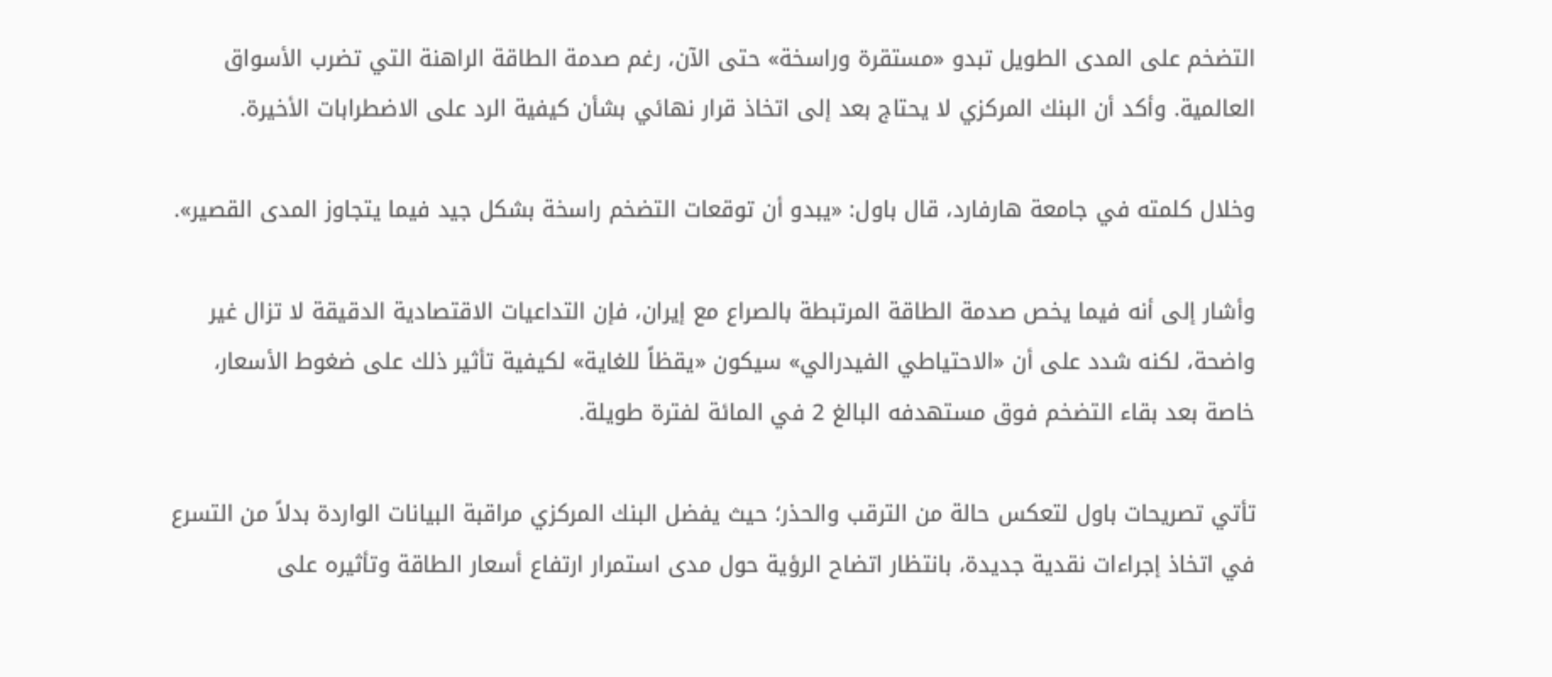التضخم على المدى الطويل تبدو «مستقرة وراسخة» حتى الآن، رغم صدمة الطاقة الراهنة التي تضرب الأسواق العالمية. وأكد أن البنك المركزي لا يحتاج بعد إلى اتخاذ قرار نهائي بشأن كيفية الرد على الاضطرابات الأخيرة.

وخلال كلمته في جامعة هارفارد، قال باول: «يبدو أن توقعات التضخم راسخة بشكل جيد فيما يتجاوز المدى القصير».

وأشار إلى أنه فيما يخص صدمة الطاقة المرتبطة بالصراع مع إيران، فإن التداعيات الاقتصادية الدقيقة لا تزال غير واضحة، لكنه شدد على أن «الاحتياطي الفيدرالي» سيكون «يقظاً للغاية» لكيفية تأثير ذلك على ضغوط الأسعار، خاصة بعد بقاء التضخم فوق مستهدفه البالغ 2 في المائة لفترة طويلة.

تأتي تصريحات باول لتعكس حالة من الترقب والحذر؛ حيث يفضل البنك المركزي مراقبة البيانات الواردة بدلاً من التسرع في اتخاذ إجراءات نقدية جديدة، بانتظار اتضاح الرؤية حول مدى استمرار ارتفاع أسعار الطاقة وتأثيره على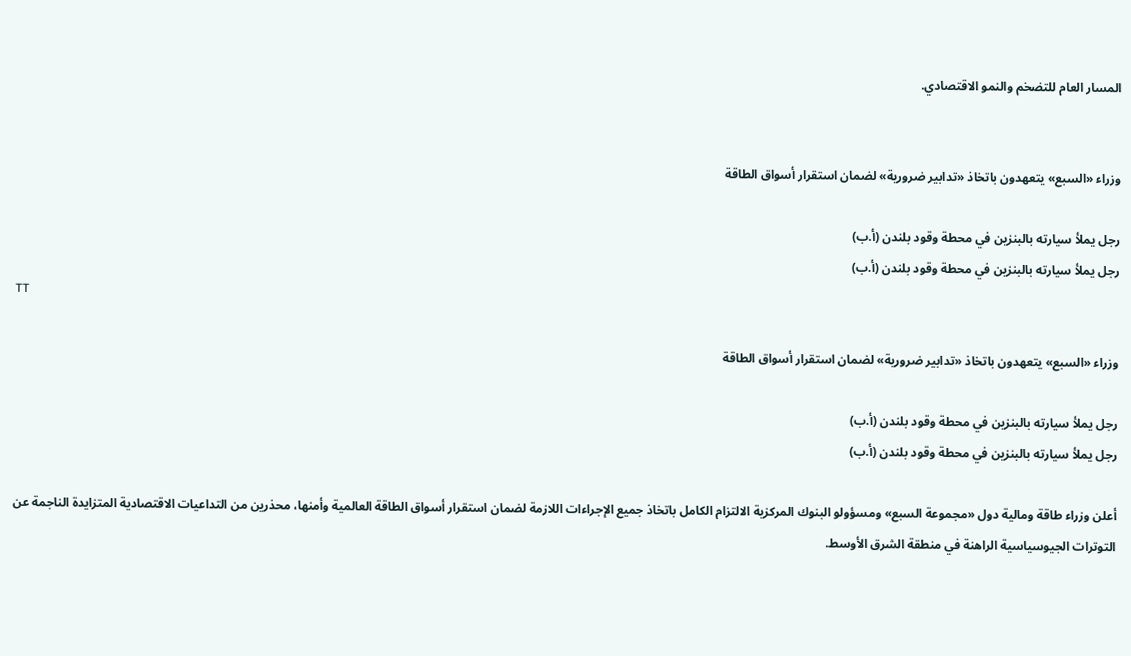المسار العام للتضخم والنمو الاقتصادي.


وزراء «السبع» يتعهدون باتخاذ «تدابير ضرورية» لضمان استقرار أسواق الطاقة

رجل يملأ سيارته بالبنزين في محطة وقود بلندن (أ.ب)
رجل يملأ سيارته بالبنزين في محطة وقود بلندن (أ.ب)
TT

وزراء «السبع» يتعهدون باتخاذ «تدابير ضرورية» لضمان استقرار أسواق الطاقة

رجل يملأ سيارته بالبنزين في محطة وقود بلندن (أ.ب)
رجل يملأ سيارته بالبنزين في محطة وقود بلندن (أ.ب)

أعلن وزراء طاقة ومالية دول «مجموعة السبع» ومسؤولو البنوك المركزية الالتزام الكامل باتخاذ جميع الإجراءات اللازمة لضمان استقرار أسواق الطاقة العالمية وأمنها، محذرين من التداعيات الاقتصادية المتزايدة الناجمة عن التوترات الجيوسياسية الراهنة في منطقة الشرق الأوسط.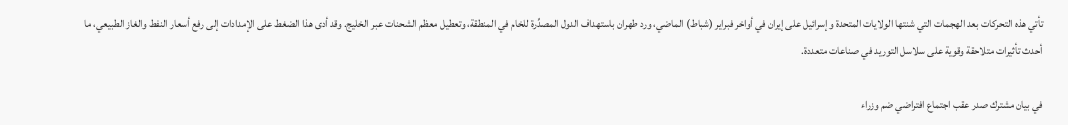تأتي هذه التحركات بعد الهجمات التي شنتها الولايات المتحدة وإسرائيل على إيران في أواخر فبراير (شباط) الماضي، ورد طهران باستهداف الدول المصدِّرة للخام في المنطقة، وتعطيل معظم الشحنات عبر الخليج. وقد أدى هذا الضغط على الإمدادات إلى رفع أسعار النفط والغاز الطبيعي، ما أحدث تأثيرات متلاحقة وقوية على سلاسل التوريد في صناعات متعددة.

في بيان مشترك صدر عقب اجتماع افتراضي ضم وزراء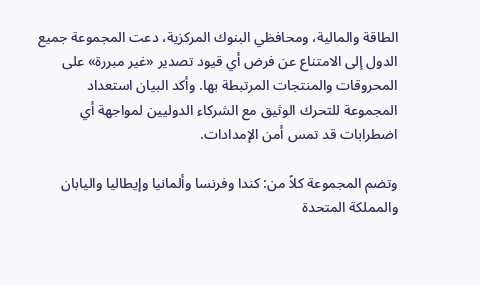الطاقة والمالية، ومحافظي البنوك المركزية، دعت المجموعة جميع الدول إلى الامتناع عن فرض أي قيود تصدير «غير مبررة» على المحروقات والمنتجات المرتبطة بها. وأكد البيان استعداد المجموعة للتحرك الوثيق مع الشركاء الدوليين لمواجهة أي اضطرابات قد تمس أمن الإمدادات.

وتضم المجموعة كلاً من: كندا وفرنسا وألمانيا وإيطاليا واليابان والمملكة المتحدة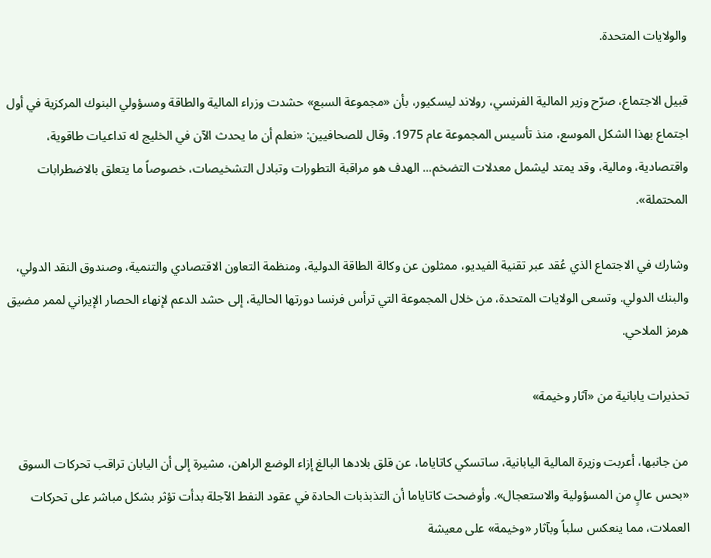والولايات المتحدة.

قبيل الاجتماع، صرّح وزير المالية الفرنسي، رولاند ليسكيور، بأن «مجموعة السبع» حشدت وزراء المالية والطاقة ومسؤولي البنوك المركزية في أول اجتماع بهذا الشكل الموسع، منذ تأسيس المجموعة عام 1975. وقال للصحافيين: «نعلم أن ما يحدث الآن في الخليج له تداعيات طاقوية، واقتصادية، ومالية، وقد يمتد ليشمل معدلات التضخم... الهدف هو مراقبة التطورات وتبادل التشخيصات، خصوصاً ما يتعلق بالاضطرابات المحتملة».

وشارك في الاجتماع الذي عُقد عبر تقنية الفيديو، ممثلون عن وكالة الطاقة الدولية، ومنظمة التعاون الاقتصادي والتنمية، وصندوق النقد الدولي، والبنك الدولي. وتسعى الولايات المتحدة، من خلال المجموعة التي ترأس فرنسا دورتها الحالية، إلى حشد الدعم لإنهاء الحصار الإيراني لممر مضيق هرمز الملاحي.

تحذيرات يابانية من «آثار وخيمة»

من جانبها، أعربت وزيرة المالية اليابانية، ساتسكي كاتاياما، عن قلق بلادها البالغ إزاء الوضع الراهن، مشيرة إلى أن اليابان تراقب تحركات السوق «بحس عالٍ من المسؤولية والاستعجال». وأوضحت كاتاياما أن التذبذبات الحادة في عقود النفط الآجلة بدأت تؤثر بشكل مباشر على تحركات العملات، مما ينعكس سلباً وبآثار «وخيمة» على معيشة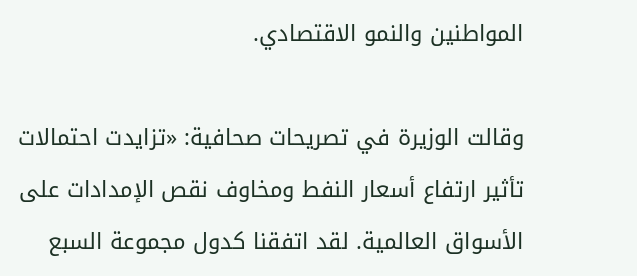المواطنين والنمو الاقتصادي.

وقالت الوزيرة في تصريحات صحافية: «تزايدت احتمالات تأثير ارتفاع أسعار النفط ومخاوف نقص الإمدادات على الأسواق العالمية. لقد اتفقنا كدول مجموعة السبع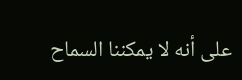على أنه لا يمكننا السماح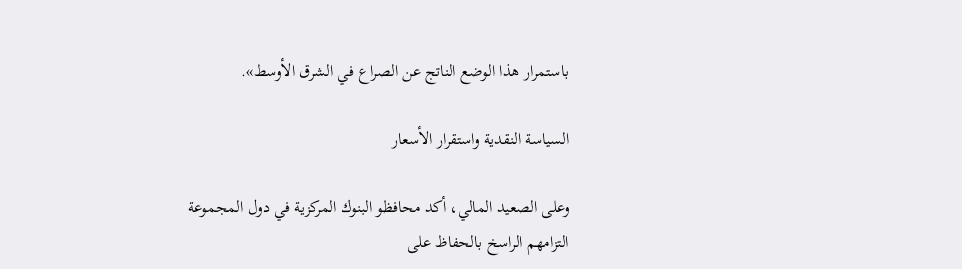باستمرار هذا الوضع الناتج عن الصراع في الشرق الأوسط».

السياسة النقدية واستقرار الأسعار

وعلى الصعيد المالي، أكد محافظو البنوك المركزية في دول المجموعة التزامهم الراسخ بالحفاظ على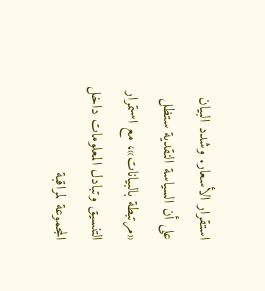استقرار الأسعار. وشدد البيان على أن السياسة النقدية ستظل «مرتبطة بالبيانات»، مع استمرار التنسيق وتبادل المعلومات داخل المجموعة لمراقبة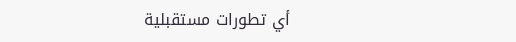أي تطورات مستقبلية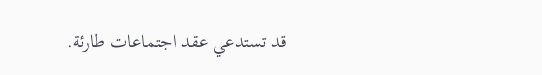قد تستدعي عقد اجتماعات طارئة.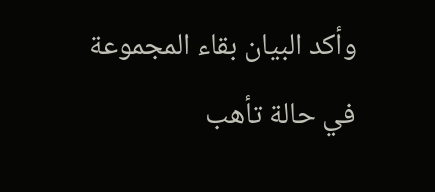وأكد البيان بقاء المجموعة في حالة تأهب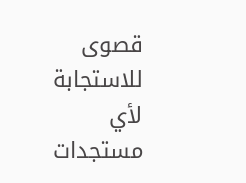قصوى للاستجابة لأي مستجدات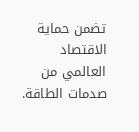تضمن حماية الاقتصاد العالمي من صدمات الطاقة.